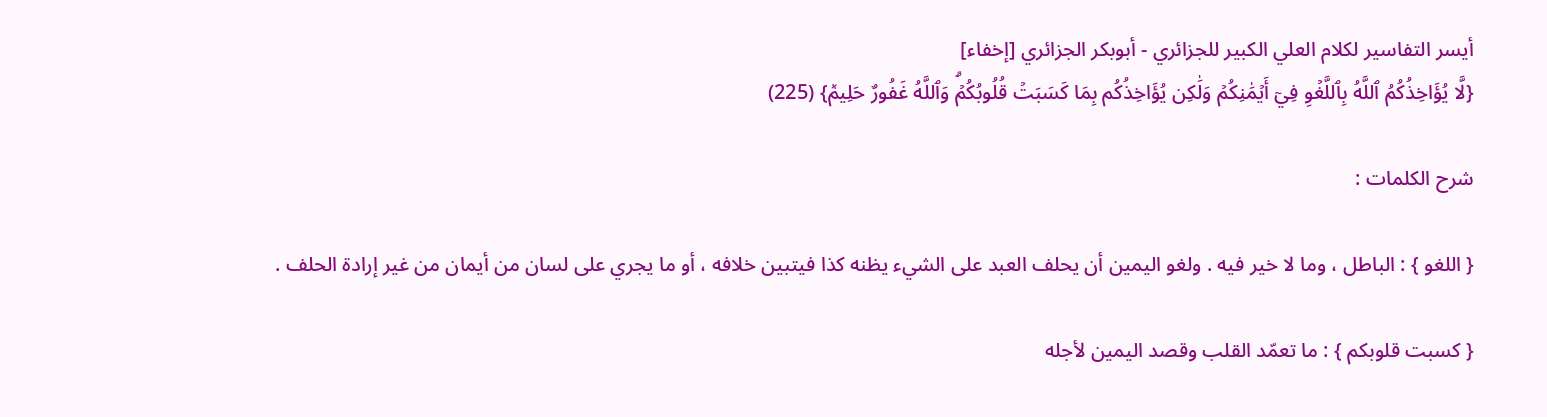أيسر التفاسير لكلام العلي الكبير للجزائري - أبوبكر الجزائري [إخفاء]
{لَّا يُؤَاخِذُكُمُ ٱللَّهُ بِٱللَّغۡوِ فِيٓ أَيۡمَٰنِكُمۡ وَلَٰكِن يُؤَاخِذُكُم بِمَا كَسَبَتۡ قُلُوبُكُمۡۗ وَٱللَّهُ غَفُورٌ حَلِيمٞ} (225)

شرح الكلمات :

{ اللغو } : الباطل ، وما لا خير فيه . ولغو اليمين أن يحلف العبد على الشيء يظنه كذا فيتبين خلافه ، أو ما يجري على لسان من أيمان من غير إرادة الحلف .

{ كسبت قلوبكم } : ما تعمّد القلب وقصد اليمين لأجله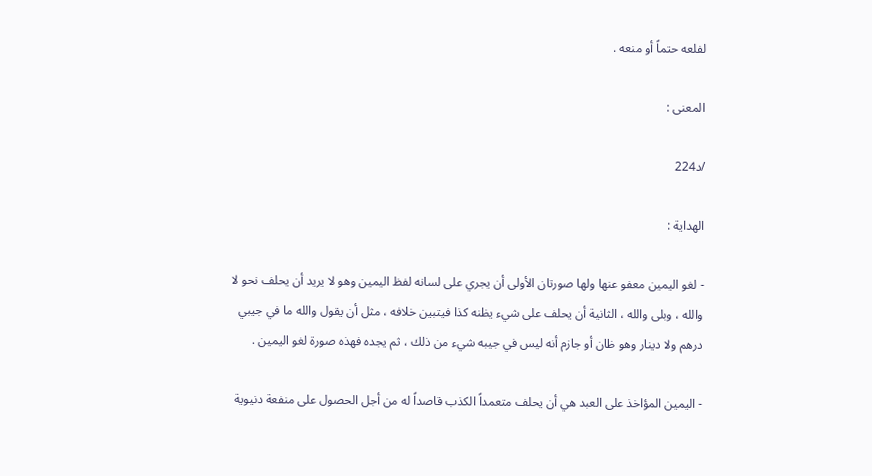لفلعه حتماً أو منعه .

المعنى :

/د224

الهداية :

- لغو اليمين معفو عنها ولها صورتان الأولى أن يجري على لسانه لفظ اليمين وهو لا يريد أن يحلف نحو لا والله ، وبلى والله ، الثانية أن يحلف على شيء يظنه كذا فيتبين خلافه ، مثل أن يقول والله ما في جيبي درهم ولا دينار وهو ظان أو جازم أنه ليس في جيبه شيء من ذلك ، ثم يجده فهذه صورة لغو اليمين .

- اليمين المؤاخذ على العبد هي أن يحلف متعمداً الكذب قاصداً له من أجل الحصول على منفعة دنيوية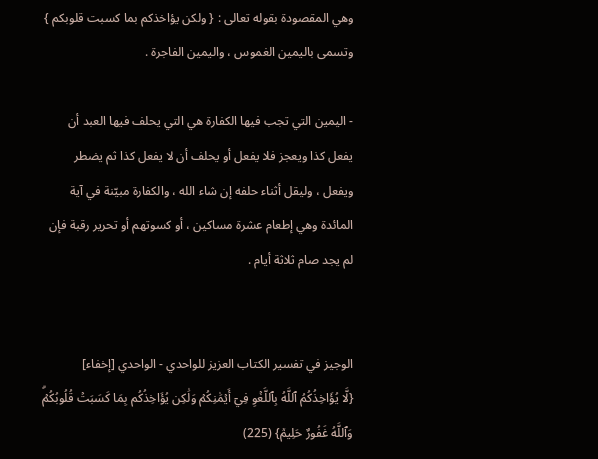وهي المقصودة بقوله تعالى : { ولكن يؤاخذكم بما كسبت قلوبكم } وتسمى باليمين الغموس ، واليمين الفاجرة .

- اليمين التي تجب فيها الكفارة هي التي يحلف فيها العبد أن يفعل كذا ويعجز فلا يفعل أو يحلف أن لا يفعل كذا ثم يضطر ويفعل ، وليقل أثناء حلفه إن شاء الله ، والكفارة مبيّنة في آية المائدة وهي إطعام عشرة مساكين ، أو كسوتهم أو تحرير رقبة فإن لم يجد صام ثلاثة أيام .


الوجيز في تفسير الكتاب العزيز للواحدي - الواحدي [إخفاء]
{لَّا يُؤَاخِذُكُمُ ٱللَّهُ بِٱللَّغۡوِ فِيٓ أَيۡمَٰنِكُمۡ وَلَٰكِن يُؤَاخِذُكُم بِمَا كَسَبَتۡ قُلُوبُكُمۡۗ وَٱللَّهُ غَفُورٌ حَلِيمٞ} (225)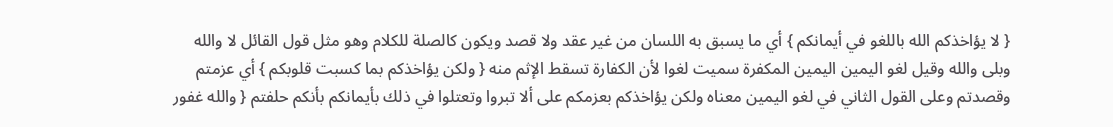{ لا يؤاخذكم الله باللغو في أيمانكم } أي ما يسبق به اللسان من غير عقد ولا قصد ويكون كالصلة للكلام وهو مثل قول القائل لا والله وبلى والله وقيل لغو اليمين اليمين المكفرة سميت لغوا لأن الكفارة تسقط الإثم منه { ولكن يؤاخذكم بما كسبت قلوبكم } أي عزمتم وقصدتم وعلى القول الثاني في لغو اليمين معناه ولكن يؤاخذكم بعزمكم على ألا تبروا وتعتلوا في ذلك بأيمانكم بأنكم حلفتم { والله غفور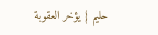حليم } يؤخر العقوبة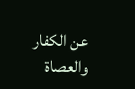عن الكفار والعصاة